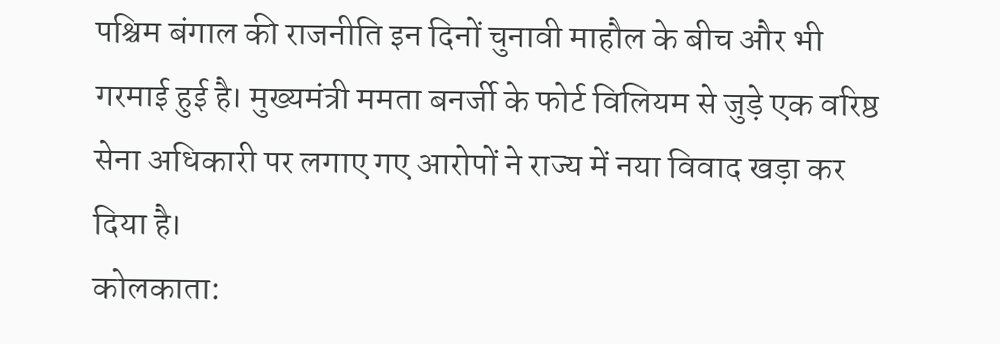पश्चिम बंगाल की राजनीति इन दिनों चुनावी माहौल के बीच और भी गरमाई हुई है। मुख्यमंत्री ममता बनर्जी के फोर्ट विलियम से जुड़े एक वरिष्ठ सेना अधिकारी पर लगाए गए आरोपों ने राज्य में नया विवाद खड़ा कर दिया है।
कोलकाता: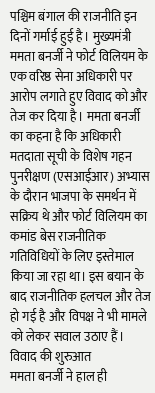पश्चिम बंगाल की राजनीति इन दिनों गर्माई हुई है। मुख्यमंत्री ममता बनर्जी ने फोर्ट विलियम के एक वरिष्ठ सेना अधिकारी पर आरोप लगाते हुए विवाद को और तेज कर दिया है। ममता बनर्जी का कहना है कि अधिकारी मतदाता सूची के विशेष गहन पुनरीक्षण (एसआईआर) अभ्यास के दौरान भाजपा के समर्थन में सक्रिय थे और फोर्ट विलियम का कमांड बेस राजनीतिक गतिविधियों के लिए इस्तेमाल किया जा रहा था। इस बयान के बाद राजनीतिक हलचल और तेज हो गई है और विपक्ष ने भी मामले को लेकर सवाल उठाए हैं।
विवाद की शुरुआत
ममता बनर्जी ने हाल ही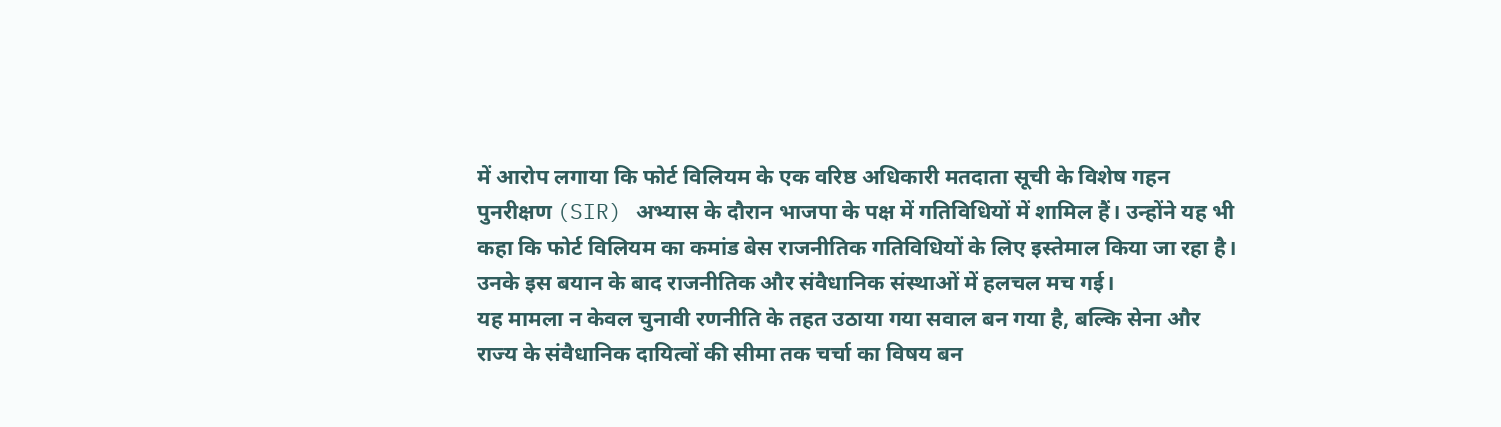में आरोप लगाया कि फोर्ट विलियम के एक वरिष्ठ अधिकारी मतदाता सूची के विशेष गहन पुनरीक्षण (SIR) अभ्यास के दौरान भाजपा के पक्ष में गतिविधियों में शामिल हैं। उन्होंने यह भी कहा कि फोर्ट विलियम का कमांड बेस राजनीतिक गतिविधियों के लिए इस्तेमाल किया जा रहा है। उनके इस बयान के बाद राजनीतिक और संवैधानिक संस्थाओं में हलचल मच गई।
यह मामला न केवल चुनावी रणनीति के तहत उठाया गया सवाल बन गया है, बल्कि सेना और राज्य के संवैधानिक दायित्वों की सीमा तक चर्चा का विषय बन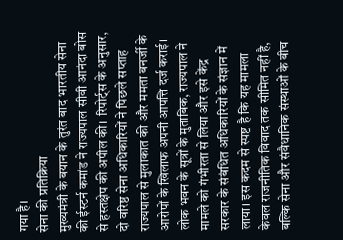गया है।
सेना की प्रतिक्रिया
मुख्यमंत्री के बयान के तुरंत बाद भारतीय सेना की ईस्टर्न कमांड ने राज्यपाल सीवी आनंदा बोस से हस्तक्षेप की अपील की। रिपोर्ट्स के अनुसार, दो वरिष्ठ सेना अधिकारियों ने पिछले सप्ताह राज्यपाल से मुलाकात की और ममता बनर्जी के आरोपों के खिलाफ अपनी आपत्ति दर्ज कराई। लोक भवन के सूत्रों के मुताबिक, राज्यपाल ने मामले को गंभीरता से लिया और इसे केंद्र सरकार के संबंधित अधिकारियों के संज्ञान में लाया। इस कदम से स्पष्ट है कि यह मामला केवल राजनीतिक विवाद तक सीमित नहीं है, बल्कि सेना और संवैधानिक संस्थाओं के बीच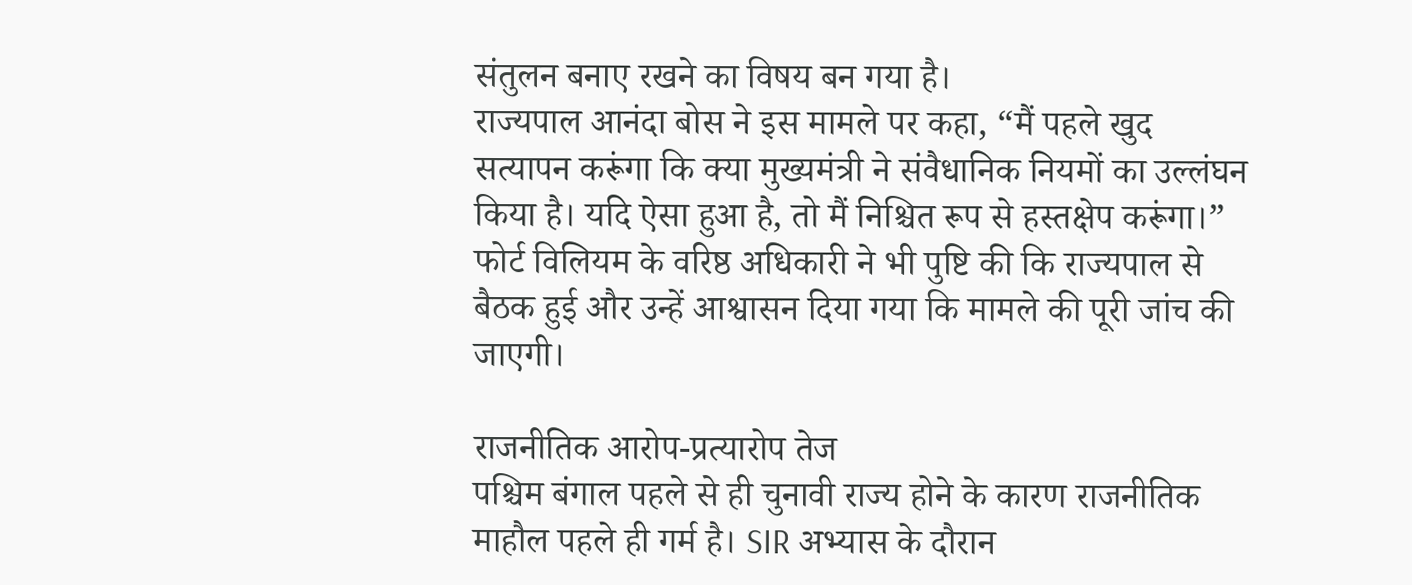संतुलन बनाए रखने का विषय बन गया है।
राज्यपाल आनंदा बोस ने इस मामले पर कहा, “मैं पहले खुद सत्यापन करूंगा कि क्या मुख्यमंत्री ने संवैधानिक नियमों का उल्लंघन किया है। यदि ऐसा हुआ है, तो मैं निश्चित रूप से हस्तक्षेप करूंगा।” फोर्ट विलियम के वरिष्ठ अधिकारी ने भी पुष्टि की कि राज्यपाल से बैठक हुई और उन्हें आश्वासन दिया गया कि मामले की पूरी जांच की जाएगी।

राजनीतिक आरोप-प्रत्यारोप तेज
पश्चिम बंगाल पहले से ही चुनावी राज्य होने के कारण राजनीतिक माहौल पहले ही गर्म है। SIR अभ्यास के दौरान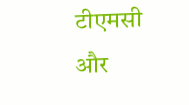टीएमसी और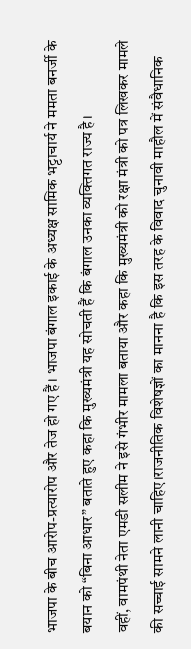भाजपा के बीच आरोप-प्रत्यारोप और तेज हो गए हैं। भाजपा बंगाल इकाई के अध्यक्ष सामिक भट्टाचार्य ने ममता बनर्जी के बयान को “बिना आधार” बताते हुए कहा कि मुख्यमंत्री यह सोचती हैं कि बंगाल उनका व्यक्तिगत राज्य है।
वहीं, वामपंथी नेता एमडी सलीम ने इसे गंभीर मामला बताया और कहा कि मुख्यमंत्री को रक्षा मंत्री को पत्र लिखकर मामले की सच्चाई सामने लानी चाहिए।राजनीतिक विशेषज्ञों का मानना है कि इस तरह के विवाद चुनावी माहौल में संवैधानिक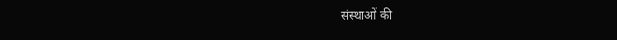संस्थाओं की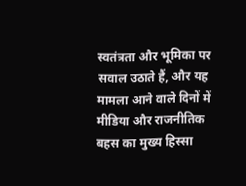स्वतंत्रता और भूमिका पर सवाल उठाते हैं, और यह मामला आने वाले दिनों में मीडिया और राजनीतिक बहस का मुख्य हिस्सा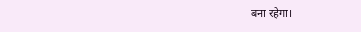बना रहेगा।